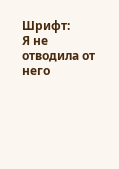Шрифт:
Я не отводила от него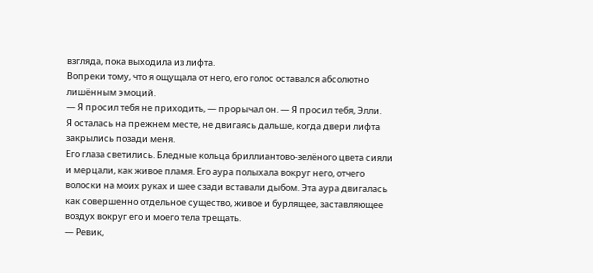взгляда, пока выходила из лифта.
Вопреки тому, что я ощущала от него, его голос оставался абсолютно лишённым эмоций.
— Я просил тебя не приходить, — прорычал он. — Я просил тебя, Элли.
Я осталась на прежнем месте, не двигаясь дальше, когда двери лифта закрылись позади меня.
Его глаза светились. Бледные кольца бриллиантово-зелёного цвета сияли и мерцали, как живое пламя. Его аура полыхала вокруг него, отчего волоски на моих руках и шее сзади вставали дыбом. Эта аура двигалась как совершенно отдельное существо, живое и бурлящее, заставляющее воздух вокруг его и моего тела трещать.
— Ревик,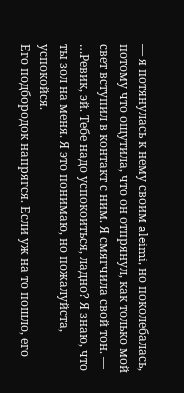— я потянулась к нему своим aleimi, но поколебалась, потому что ощутила, что он отпрянул, как только мой свет вступил в контакт с ним. Я смягчила свой тон. — …Ревик, эй. Тебе надо успокоиться, ладно? Я знаю, что ты зол на меня. Я это понимаю, но пожалуйста, успокойся.
Его подбородок напрягся. Если уж на то пошло, его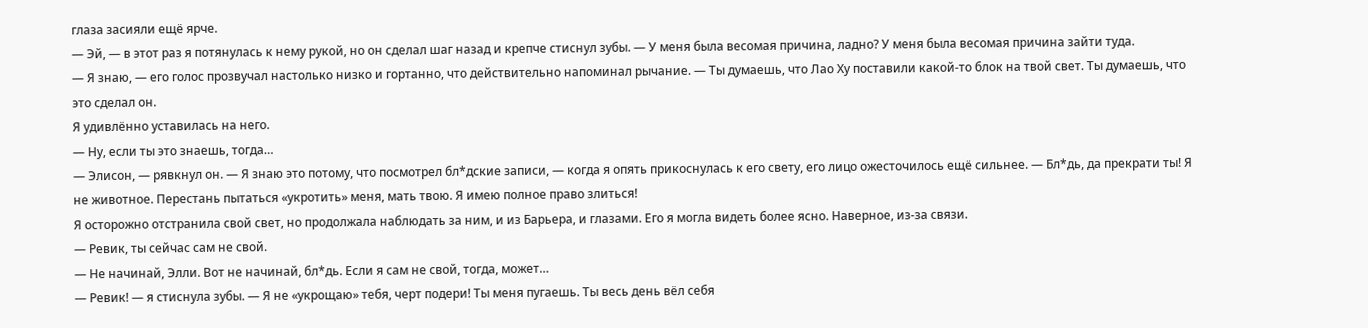глаза засияли ещё ярче.
— Эй, — в этот раз я потянулась к нему рукой, но он сделал шаг назад и крепче стиснул зубы. — У меня была весомая причина, ладно? У меня была весомая причина зайти туда.
— Я знаю, — его голос прозвучал настолько низко и гортанно, что действительно напоминал рычание. — Ты думаешь, что Лао Ху поставили какой-то блок на твой свет. Ты думаешь, что это сделал он.
Я удивлённо уставилась на него.
— Ну, если ты это знаешь, тогда…
— Элисон, — рявкнул он. — Я знаю это потому, что посмотрел бл*дские записи, — когда я опять прикоснулась к его свету, его лицо ожесточилось ещё сильнее. — Бл*дь, да прекрати ты! Я не животное. Перестань пытаться «укротить» меня, мать твою. Я имею полное право злиться!
Я осторожно отстранила свой свет, но продолжала наблюдать за ним, и из Барьера, и глазами. Его я могла видеть более ясно. Наверное, из-за связи.
— Ревик, ты сейчас сам не свой.
— Не начинай, Элли. Вот не начинай, бл*дь. Если я сам не свой, тогда, может…
— Ревик! — я стиснула зубы. — Я не «укрощаю» тебя, черт подери! Ты меня пугаешь. Ты весь день вёл себя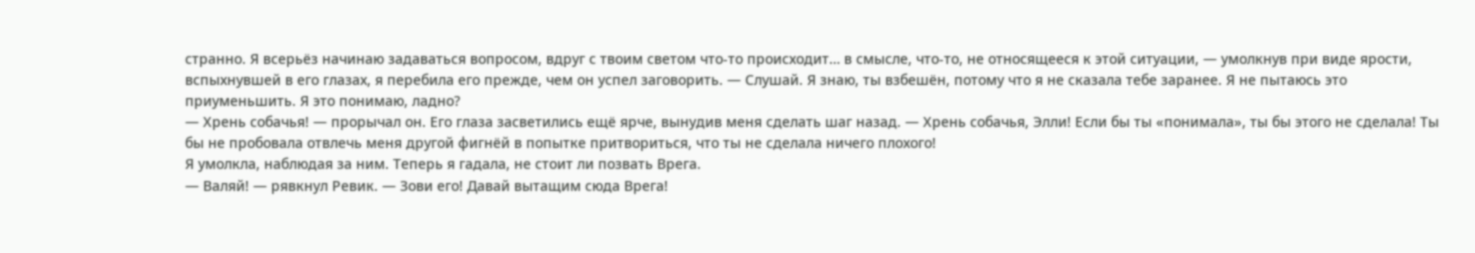странно. Я всерьёз начинаю задаваться вопросом, вдруг с твоим светом что-то происходит… в смысле, что-то, не относящееся к этой ситуации, — умолкнув при виде ярости, вспыхнувшей в его глазах, я перебила его прежде, чем он успел заговорить. — Слушай. Я знаю, ты взбешён, потому что я не сказала тебе заранее. Я не пытаюсь это приуменьшить. Я это понимаю, ладно?
— Хрень собачья! — прорычал он. Его глаза засветились ещё ярче, вынудив меня сделать шаг назад. — Хрень собачья, Элли! Если бы ты «понимала», ты бы этого не сделала! Ты бы не пробовала отвлечь меня другой фигнёй в попытке притвориться, что ты не сделала ничего плохого!
Я умолкла, наблюдая за ним. Теперь я гадала, не стоит ли позвать Врега.
— Валяй! — рявкнул Ревик. — Зови его! Давай вытащим сюда Врега!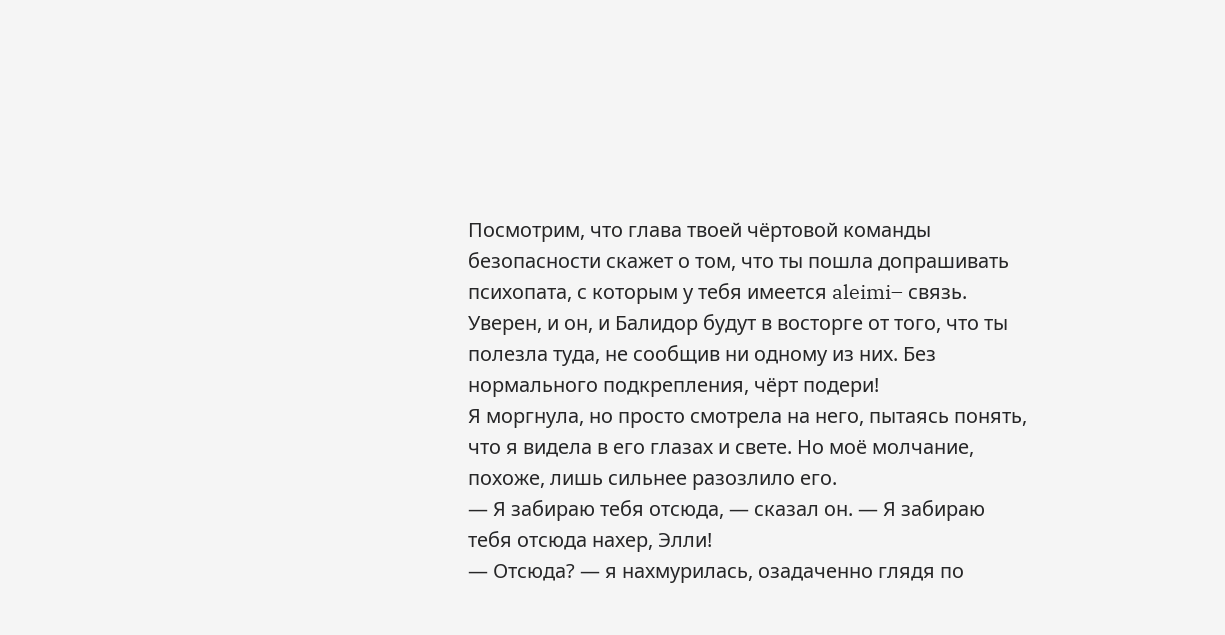Посмотрим, что глава твоей чёртовой команды безопасности скажет о том, что ты пошла допрашивать психопата, с которым у тебя имеется aleimi– связь. Уверен, и он, и Балидор будут в восторге от того, что ты полезла туда, не сообщив ни одному из них. Без нормального подкрепления, чёрт подери!
Я моргнула, но просто смотрела на него, пытаясь понять, что я видела в его глазах и свете. Но моё молчание, похоже, лишь сильнее разозлило его.
— Я забираю тебя отсюда, — сказал он. — Я забираю тебя отсюда нахер, Элли!
— Отсюда? — я нахмурилась, озадаченно глядя по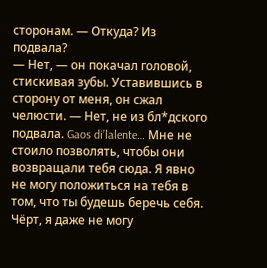сторонам. — Откуда? Из подвала?
— Нет, — он покачал головой, стискивая зубы. Уставившись в сторону от меня, он сжал челюсти. — Нет, не из бл*дского подвала. Gaos di’lalente… Мне не стоило позволять, чтобы они возвращали тебя сюда. Я явно не могу положиться на тебя в том, что ты будешь беречь себя. Чёрт, я даже не могу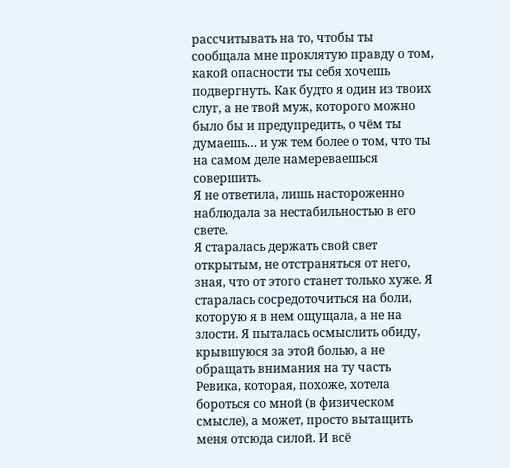рассчитывать на то, чтобы ты сообщала мне проклятую правду о том, какой опасности ты себя хочешь подвергнуть. Как будто я один из твоих слуг, а не твой муж, которого можно было бы и предупредить, о чём ты думаешь… и уж тем более о том, что ты на самом деле намереваешься совершить.
Я не ответила, лишь настороженно наблюдала за нестабильностью в его свете.
Я старалась держать свой свет открытым, не отстраняться от него, зная, что от этого станет только хуже. Я старалась сосредоточиться на боли, которую я в нем ощущала, а не на злости. Я пыталась осмыслить обиду, крывшуюся за этой болью, а не обращать внимания на ту часть Ревика, которая, похоже, хотела бороться со мной (в физическом смысле), а может, просто вытащить меня отсюда силой. И всё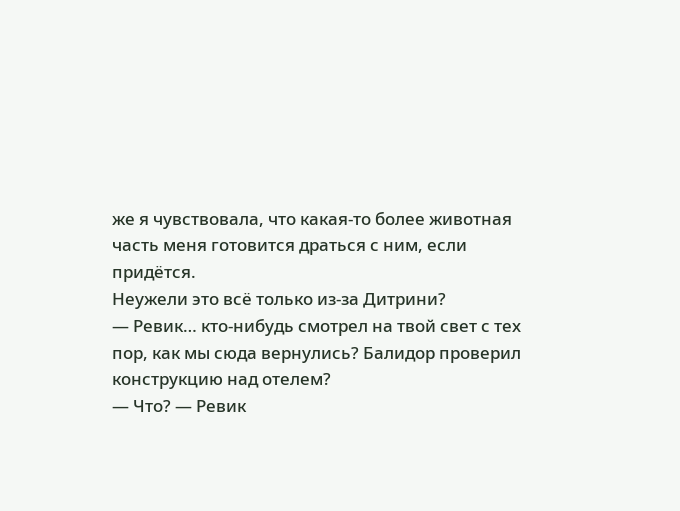же я чувствовала, что какая-то более животная часть меня готовится драться с ним, если придётся.
Неужели это всё только из-за Дитрини?
— Ревик… кто-нибудь смотрел на твой свет с тех пор, как мы сюда вернулись? Балидор проверил конструкцию над отелем?
— Что? — Ревик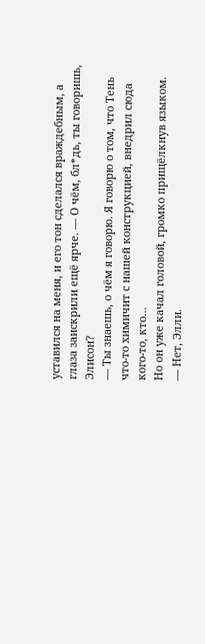уставился на меня, и его тон сделался враждебным, а глаза заискрили ещё ярче. — О чём, бл*дь, ты говоришь, Элисон?
— Ты знаешь, о чём я говорю. Я говорю о том, что Тень что-то химичит с нашей конструкцией, внедрил сюда кого-то, кто…
Но он уже качал головой, громко прищёлкнув языком.
— Нет, Элли.